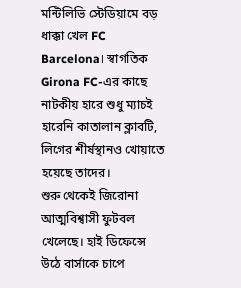মন্টিলিভি স্টেডিয়ামে বড় ধাক্কা খেল FC Barcelona। স্বাগতিক Girona FC-এর কাছে নাটকীয় হারে শুধু ম্যাচই হারেনি কাতালান ক্লাবটি, লিগের শীর্ষস্থানও খোয়াতে হয়েছে তাদের।
শুরু থেকেই জিরোনা আত্মবিশ্বাসী ফুটবল খেলেছে। হাই ডিফেন্সে উঠে বার্সাকে চাপে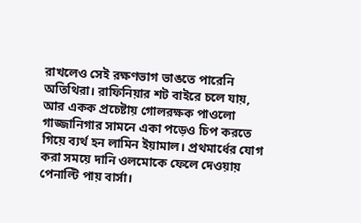রাখলেও সেই রক্ষণভাগ ভাঙতে পারেনি অতিথিরা। রাফিনিয়ার শট বাইরে চলে যায়, আর একক প্রচেষ্টায় গোলরক্ষক পাওলো গাজ্জানিগার সামনে একা পড়েও চিপ করতে গিয়ে ব্যর্থ হন লামিন ইয়ামাল। প্রথমার্ধের যোগ করা সময়ে দানি ওলমোকে ফেলে দেওয়ায় পেনাল্টি পায় বার্সা।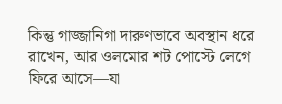কিন্তু গাজ্জানিগা দারুণভাবে অবস্থান ধরে রাখেন, আর ওলমোর শট পোস্টে লেগে ফিরে আসে—যা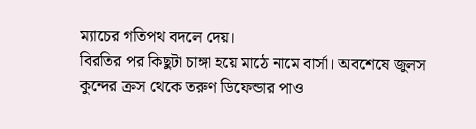ম্যাচের গতিপথ বদলে দেয়।
বিরতির পর কিছুটা চাঙ্গা হয়ে মাঠে নামে বার্সা। অবশেষে জুলস কুন্দের ক্রস থেকে তরুণ ডিফেন্ডার পাও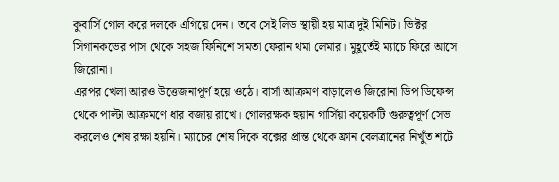কুবার্সি গোল করে দলকে এগিয়ে দেন। তবে সেই লিড স্থায়ী হয় মাত্র দুই মিনিট। ভিক্টর সিগানকভের পাস থেকে সহজ ফিনিশে সমতা ফেরান থমা লেমার। মুহূর্তেই ম্যাচে ফিরে আসে জিরোনা।
এরপর খেলা আরও উত্তেজনাপূর্ণ হয়ে ওঠে। বার্সা আক্রমণ বাড়ালেও জিরোনা ডিপ ডিফেন্স থেকে পাল্টা আক্রমণে ধার বজায় রাখে। গোলরক্ষক হুয়ান গার্সিয়া কয়েকটি গুরুত্বপূর্ণ সেভ করলেও শেষ রক্ষা হয়নি। ম্যাচের শেষ দিকে বক্সের প্রান্ত থেকে ফ্রান বেলত্রানের নিখুঁত শটে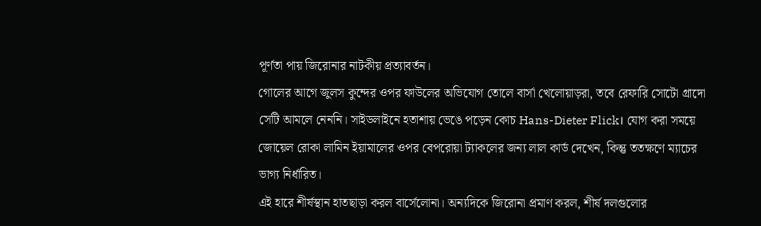পূর্ণতা পায় জিরোনার নাটকীয় প্রত্যাবর্তন।
গোলের আগে জুলস কুন্দের ওপর ফাউলের অভিযোগ তোলে বার্সা খেলোয়াড়রা, তবে রেফারি সোটো গ্রাদো সেটি আমলে নেননি। সাইডলাইনে হতাশায় ভেঙে পড়েন কোচ Hans-Dieter Flick। যোগ করা সময়ে জোয়েল রোকা লামিন ইয়ামালের ওপর বেপরোয়া ট্যাকলের জন্য লাল কার্ড দেখেন, কিন্তু ততক্ষণে ম্যাচের ভাগ্য নির্ধারিত।
এই হারে শীর্ষস্থান হাতছাড়া করল বার্সেলোনা। অন্যদিকে জিরোনা প্রমাণ করল, শীর্ষ দলগুলোর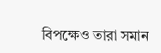বিপক্ষেও তারা সমান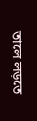তালে লড়তে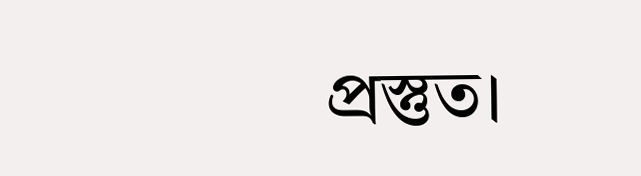প্রস্তুত।